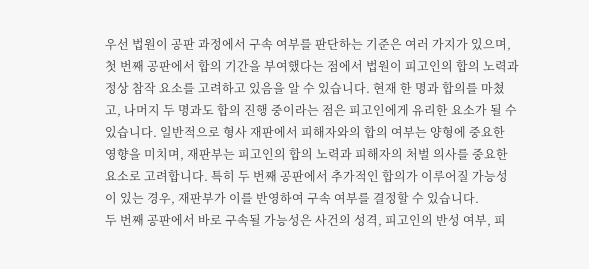우선 법원이 공판 과정에서 구속 여부를 판단하는 기준은 여러 가지가 있으며, 첫 번째 공판에서 합의 기간을 부여했다는 점에서 법원이 피고인의 합의 노력과 정상 참작 요소를 고려하고 있음을 알 수 있습니다. 현재 한 명과 합의를 마쳤고, 나머지 두 명과도 합의 진행 중이라는 점은 피고인에게 유리한 요소가 될 수 있습니다. 일반적으로 형사 재판에서 피해자와의 합의 여부는 양형에 중요한 영향을 미치며, 재판부는 피고인의 합의 노력과 피해자의 처벌 의사를 중요한 요소로 고려합니다. 특히 두 번째 공판에서 추가적인 합의가 이루어질 가능성이 있는 경우, 재판부가 이를 반영하여 구속 여부를 결정할 수 있습니다.
두 번째 공판에서 바로 구속될 가능성은 사건의 성격, 피고인의 반성 여부, 피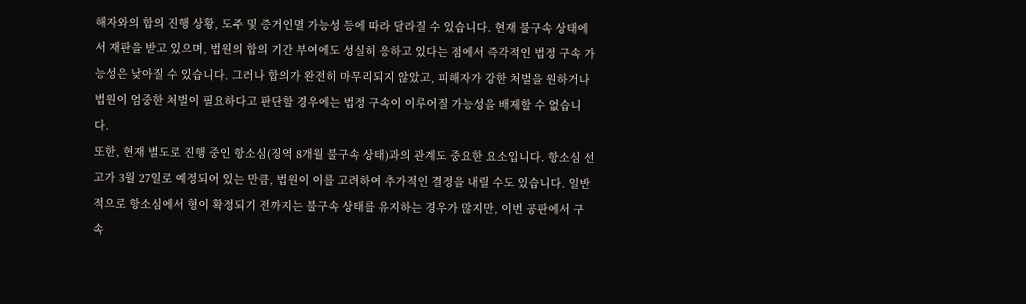해자와의 합의 진행 상황, 도주 및 증거인멸 가능성 등에 따라 달라질 수 있습니다. 현재 불구속 상태에서 재판을 받고 있으며, 법원의 합의 기간 부여에도 성실히 응하고 있다는 점에서 즉각적인 법정 구속 가능성은 낮아질 수 있습니다. 그러나 합의가 완전히 마무리되지 않았고, 피해자가 강한 처벌을 원하거나 법원이 엄중한 처벌이 필요하다고 판단할 경우에는 법정 구속이 이루어질 가능성을 배제할 수 없습니다.
또한, 현재 별도로 진행 중인 항소심(징역 8개월 불구속 상태)과의 관계도 중요한 요소입니다. 항소심 선고가 3월 27일로 예정되어 있는 만큼, 법원이 이를 고려하여 추가적인 결정을 내릴 수도 있습니다. 일반적으로 항소심에서 형이 확정되기 전까지는 불구속 상태를 유지하는 경우가 많지만, 이번 공판에서 구속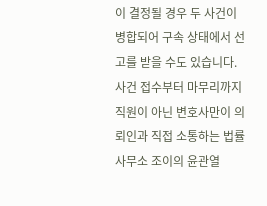이 결정될 경우 두 사건이 병합되어 구속 상태에서 선고를 받을 수도 있습니다.
사건 접수부터 마무리까지 직원이 아닌 변호사만이 의뢰인과 직접 소통하는 법률사무소 조이의 윤관열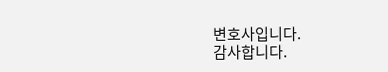변호사입니다.
감사합니다.